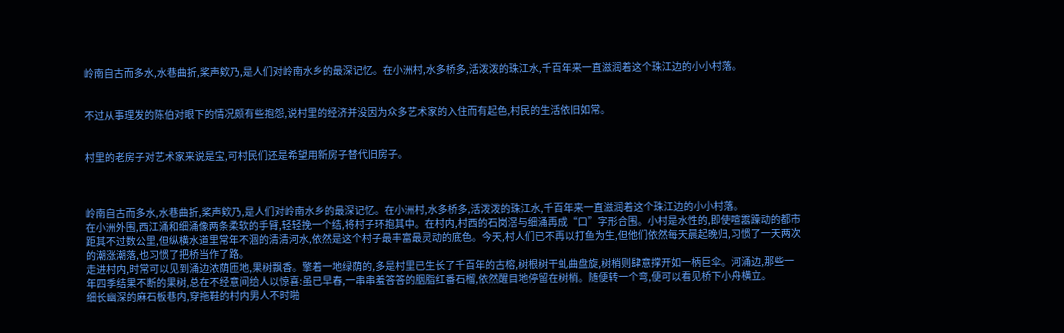岭南自古而多水,水巷曲折,桨声欸乃,是人们对岭南水乡的最深记忆。在小洲村,水多桥多,活泼泼的珠江水,千百年来一直滋润着这个珠江边的小小村落。


不过从事理发的陈伯对眼下的情况颇有些抱怨,说村里的经济并没因为众多艺术家的入住而有起色,村民的生活依旧如常。


村里的老房子对艺术家来说是宝,可村民们还是希望用新房子替代旧房子。



岭南自古而多水,水巷曲折,桨声欸乃,是人们对岭南水乡的最深记忆。在小洲村,水多桥多,活泼泼的珠江水,千百年来一直滋润着这个珠江边的小小村落。
在小洲外围,西江涌和细涌像两条柔软的手臂,轻轻挽一个结,将村子环抱其中。在村内,村西的石岗滘与细涌再成“口”字形合围。小村是水性的,即使喧嚣躁动的都市距其不过数公里,但纵横水道里常年不涸的清清河水,依然是这个村子最丰富最灵动的底色。今天,村人们已不再以打鱼为生,但他们依然每天晨起晚归,习惯了一天两次的潮涨潮落,也习惯了把桥当作了路。
走进村内,时常可以见到涌边浓荫匝地,果树飘香。擎着一地绿荫的,多是村里已生长了千百年的古榕,树根树干虬曲盘旋,树梢则肆意撑开如一柄巨伞。河涌边,那些一年四季结果不断的果树,总在不经意间给人以惊喜:虽已早春,一串串羞答答的胭脂红番石榴,依然醒目地停留在树梢。随便转一个弯,便可以看见桥下小舟横立。
细长幽深的麻石板巷内,穿拖鞋的村内男人不时啪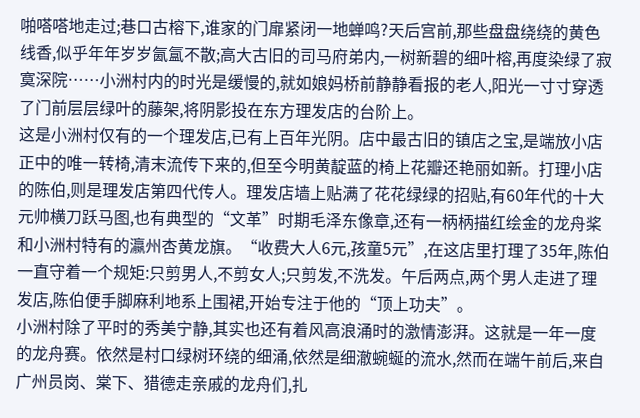啪嗒嗒地走过;巷口古榕下,谁家的门扉紧闭一地蝉鸣?天后宫前,那些盘盘绕绕的黄色线香,似乎年年岁岁氤氲不散;高大古旧的司马府弟内,一树新碧的细叶榕,再度染绿了寂寞深院……小洲村内的时光是缓慢的,就如娘妈桥前静静看报的老人,阳光一寸寸穿透了门前层层绿叶的藤架,将阴影投在东方理发店的台阶上。
这是小洲村仅有的一个理发店,已有上百年光阴。店中最古旧的镇店之宝,是端放小店正中的唯一转椅,清末流传下来的,但至今明黄靛蓝的椅上花瓣还艳丽如新。打理小店的陈伯,则是理发店第四代传人。理发店墙上贴满了花花绿绿的招贴,有60年代的十大元帅横刀跃马图,也有典型的“文革”时期毛泽东像章,还有一柄柄描红绘金的龙舟桨和小洲村特有的瀛州杏黄龙旗。“收费大人6元,孩童5元”,在这店里打理了35年,陈伯一直守着一个规矩:只剪男人,不剪女人;只剪发,不洗发。午后两点,两个男人走进了理发店,陈伯便手脚麻利地系上围裙,开始专注于他的“顶上功夫”。
小洲村除了平时的秀美宁静,其实也还有着风高浪涌时的激情澎湃。这就是一年一度的龙舟赛。依然是村口绿树环绕的细涌,依然是细澈蜿蜒的流水,然而在端午前后,来自广州员岗、棠下、猎德走亲戚的龙舟们,扎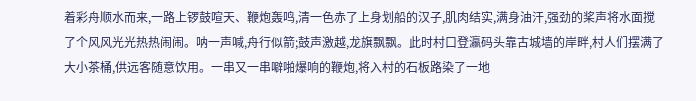着彩舟顺水而来,一路上锣鼓喧天、鞭炮轰鸣,清一色赤了上身划船的汉子,肌肉结实,满身油汗,强劲的桨声将水面搅了个风风光光热热闹闹。呐一声喊,舟行似箭;鼓声激越,龙旗飘飘。此时村口登瀛码头靠古城墙的岸畔,村人们摆满了大小茶桶,供远客随意饮用。一串又一串噼啪爆响的鞭炮,将入村的石板路染了一地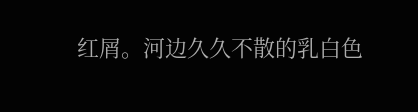红屑。河边久久不散的乳白色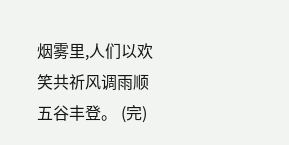烟雾里,人们以欢笑共祈风调雨顺五谷丰登。 (完)